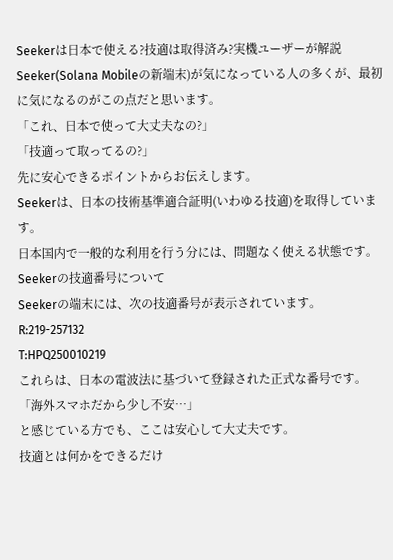Seekerは日本で使える?技適は取得済み?実機ユーザーが解説
Seeker(Solana Mobileの新端末)が気になっている人の多くが、最初に気になるのがこの点だと思います。
「これ、日本で使って大丈夫なの?」
「技適って取ってるの?」
先に安心できるポイントからお伝えします。
Seekerは、日本の技術基準適合証明(いわゆる技適)を取得しています。
日本国内で一般的な利用を行う分には、問題なく使える状態です。
Seekerの技適番号について
Seekerの端末には、次の技適番号が表示されています。
R:219-257132
T:HPQ250010219
これらは、日本の電波法に基づいて登録された正式な番号です。
「海外スマホだから少し不安…」
と感じている方でも、ここは安心して大丈夫です。
技適とは何かをできるだけ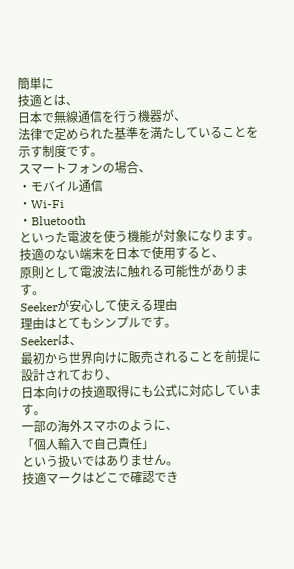簡単に
技適とは、
日本で無線通信を行う機器が、
法律で定められた基準を満たしていることを示す制度です。
スマートフォンの場合、
・モバイル通信
・Wi-Fi
・Bluetooth
といった電波を使う機能が対象になります。
技適のない端末を日本で使用すると、
原則として電波法に触れる可能性があります。
Seekerが安心して使える理由
理由はとてもシンプルです。
Seekerは、
最初から世界向けに販売されることを前提に設計されており、
日本向けの技適取得にも公式に対応しています。
一部の海外スマホのように、
「個人輸入で自己責任」
という扱いではありません。
技適マークはどこで確認でき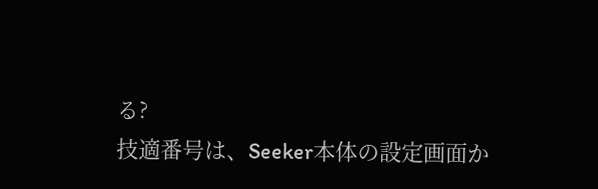る?
技適番号は、Seeker本体の設定画面か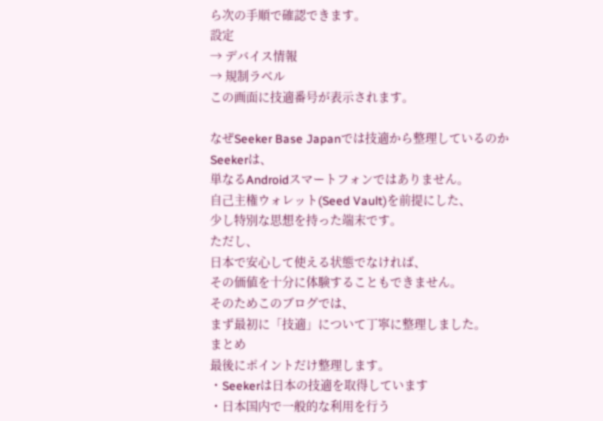ら次の手順で確認できます。
設定
→ デバイス情報
→ 規制ラベル
この画面に技適番号が表示されます。

なぜSeeker Base Japanでは技適から整理しているのか
Seekerは、
単なるAndroidスマートフォンではありません。
自己主権ウォレット(Seed Vault)を前提にした、
少し特別な思想を持った端末です。
ただし、
日本で安心して使える状態でなければ、
その価値を十分に体験することもできません。
そのためこのブログでは、
まず最初に「技適」について丁寧に整理しました。
まとめ
最後にポイントだけ整理します。
・Seekerは日本の技適を取得しています
・日本国内で一般的な利用を行う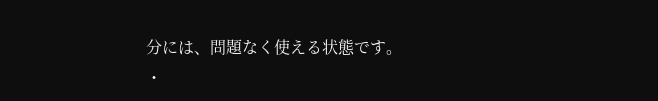分には、問題なく使える状態です。
・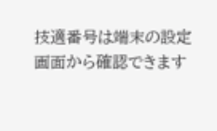技適番号は端末の設定画面から確認できます